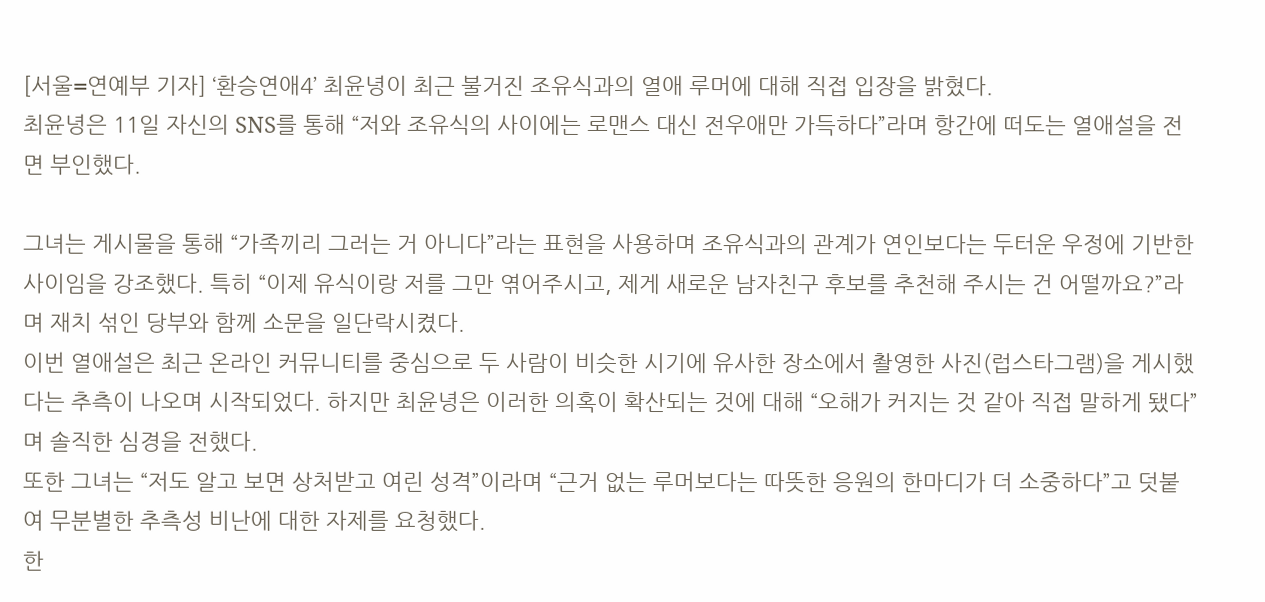[서울=연예부 기자] ‘환승연애4’ 최윤녕이 최근 불거진 조유식과의 열애 루머에 대해 직접 입장을 밝혔다.
최윤녕은 11일 자신의 SNS를 통해 “저와 조유식의 사이에는 로맨스 대신 전우애만 가득하다”라며 항간에 떠도는 열애설을 전면 부인했다.

그녀는 게시물을 통해 “가족끼리 그러는 거 아니다”라는 표현을 사용하며 조유식과의 관계가 연인보다는 두터운 우정에 기반한 사이임을 강조했다. 특히 “이제 유식이랑 저를 그만 엮어주시고, 제게 새로운 남자친구 후보를 추천해 주시는 건 어떨까요?”라며 재치 섞인 당부와 함께 소문을 일단락시켰다.
이번 열애설은 최근 온라인 커뮤니티를 중심으로 두 사람이 비슷한 시기에 유사한 장소에서 촬영한 사진(럽스타그램)을 게시했다는 추측이 나오며 시작되었다. 하지만 최윤녕은 이러한 의혹이 확산되는 것에 대해 “오해가 커지는 것 같아 직접 말하게 됐다”며 솔직한 심경을 전했다.
또한 그녀는 “저도 알고 보면 상처받고 여린 성격”이라며 “근거 없는 루머보다는 따뜻한 응원의 한마디가 더 소중하다”고 덧붙여 무분별한 추측성 비난에 대한 자제를 요청했다.
한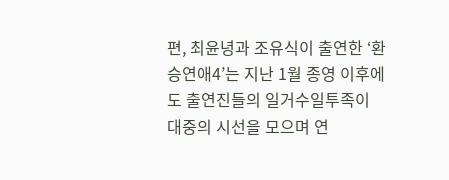편, 최윤녕과 조유식이 출연한 ‘환승연애4’는 지난 1월 종영 이후에도 출연진들의 일거수일투족이 대중의 시선을 모으며 연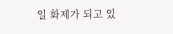일 화제가 되고 있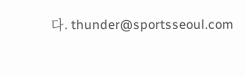다. thunder@sportsseoul.com